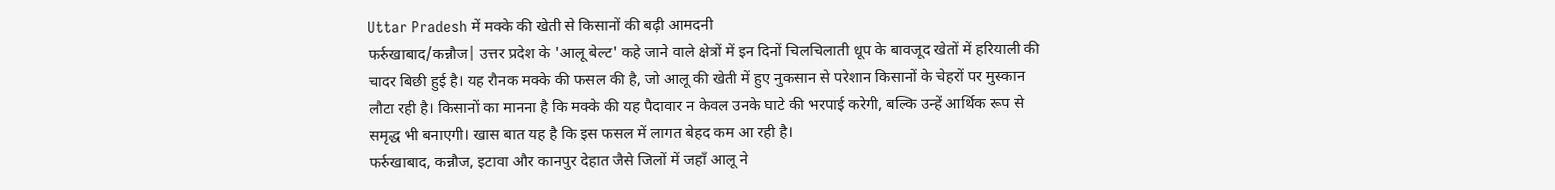Uttar Pradesh में मक्के की खेती से किसानों की बढ़ी आमदनी
फर्रुखाबाद/कन्नौज| उत्तर प्रदेश के 'आलू बेल्ट' कहे जाने वाले क्षेत्रों में इन दिनों चिलचिलाती धूप के बावजूद खेतों में हरियाली की चादर बिछी हुई है। यह रौनक मक्के की फसल की है, जो आलू की खेती में हुए नुकसान से परेशान किसानों के चेहरों पर मुस्कान लौटा रही है। किसानों का मानना है कि मक्के की यह पैदावार न केवल उनके घाटे की भरपाई करेगी, बल्कि उन्हें आर्थिक रूप से समृद्ध भी बनाएगी। खास बात यह है कि इस फसल में लागत बेहद कम आ रही है।
फर्रुखाबाद, कन्नौज, इटावा और कानपुर देहात जैसे जिलों में जहाँ आलू ने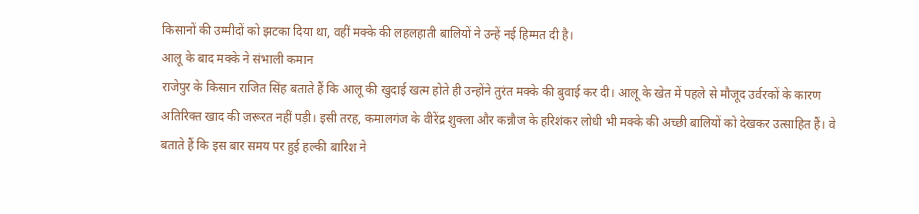किसानों की उम्मीदों को झटका दिया था, वहीं मक्के की लहलहाती बालियों ने उन्हें नई हिम्मत दी है।
आलू के बाद मक्के ने संभाली कमान
राजेपुर के किसान राजित सिंह बताते हैं कि आलू की खुदाई खत्म होते ही उन्होंने तुरंत मक्के की बुवाई कर दी। आलू के खेत में पहले से मौजूद उर्वरकों के कारण अतिरिक्त खाद की जरूरत नहीं पड़ी। इसी तरह, कमालगंज के वीरेंद्र शुक्ला और कन्नौज के हरिशंकर लोधी भी मक्के की अच्छी बालियों को देखकर उत्साहित हैं। वे बताते हैं कि इस बार समय पर हुई हल्की बारिश ने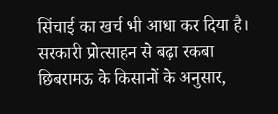सिंचाई का खर्च भी आधा कर दिया है।
सरकारी प्रोत्साहन से बढ़ा रकबा
छिबरामऊ के किसानों के अनुसार,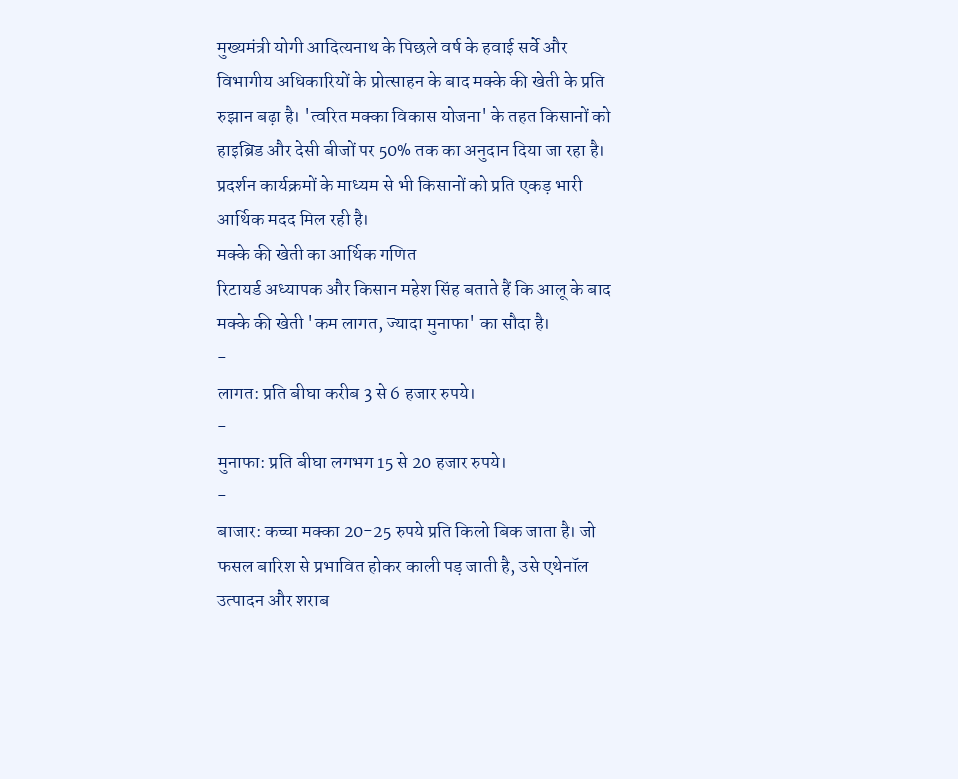मुख्यमंत्री योगी आदित्यनाथ के पिछले वर्ष के हवाई सर्वे और विभागीय अधिकारियों के प्रोत्साहन के बाद मक्के की खेती के प्रति रुझान बढ़ा है। 'त्वरित मक्का विकास योजना' के तहत किसानों को हाइब्रिड और देसी बीजों पर 50% तक का अनुदान दिया जा रहा है। प्रदर्शन कार्यक्रमों के माध्यम से भी किसानों को प्रति एकड़ भारी आर्थिक मदद मिल रही है।
मक्के की खेती का आर्थिक गणित
रिटायर्ड अध्यापक और किसान महेश सिंह बताते हैं कि आलू के बाद मक्के की खेती 'कम लागत, ज्यादा मुनाफा' का सौदा है।
-
लागत: प्रति बीघा करीब 3 से 6 हजार रुपये।
-
मुनाफा: प्रति बीघा लगभग 15 से 20 हजार रुपये।
-
बाजार: कच्चा मक्का 20-25 रुपये प्रति किलो बिक जाता है। जो फसल बारिश से प्रभावित होकर काली पड़ जाती है, उसे एथेनॉल उत्पादन और शराब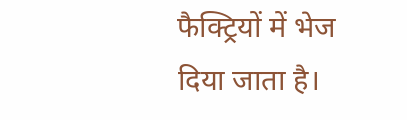फैक्ट्रियों में भेज दिया जाता है।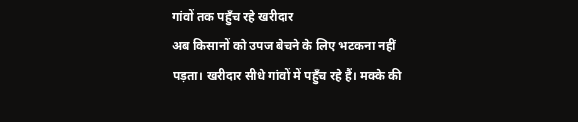गांवों तक पहुँच रहे खरीदार
अब किसानों को उपज बेचने के लिए भटकना नहीं पड़ता। खरीदार सीधे गांवों में पहुँच रहे हैं। मक्के की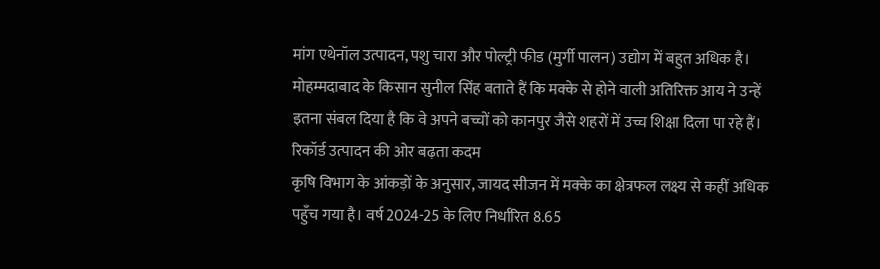मांग एथेनॉल उत्पादन, पशु चारा और पोल्ट्री फीड (मुर्गी पालन) उद्योग में बहुत अधिक है। मोहम्मदाबाद के किसान सुनील सिंह बताते हैं कि मक्के से होने वाली अतिरिक्त आय ने उन्हें इतना संबल दिया है कि वे अपने बच्चों को कानपुर जैसे शहरों में उच्च शिक्षा दिला पा रहे हैं।
रिकॉर्ड उत्पादन की ओर बढ़ता कदम
कृषि विभाग के आंकड़ों के अनुसार, जायद सीजन में मक्के का क्षेत्रफल लक्ष्य से कहीं अधिक पहुँच गया है। वर्ष 2024-25 के लिए निर्धारित 8.65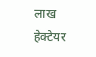लाख हेक्टेयर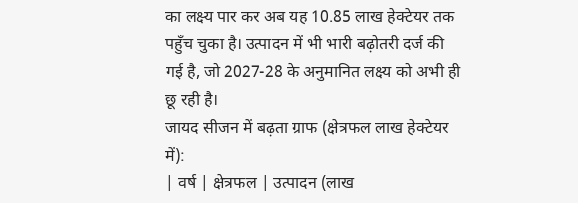का लक्ष्य पार कर अब यह 10.85 लाख हेक्टेयर तक पहुँच चुका है। उत्पादन में भी भारी बढ़ोतरी दर्ज की गई है, जो 2027-28 के अनुमानित लक्ष्य को अभी ही छू रही है।
जायद सीजन में बढ़ता ग्राफ (क्षेत्रफल लाख हेक्टेयर में):
| वर्ष | क्षेत्रफल | उत्पादन (लाख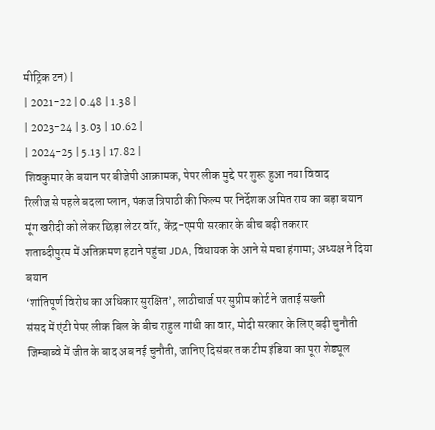मीट्रिक टन) |
| 2021-22 | 0.48 | 1.38 |
| 2023-24 | 3.03 | 10.62 |
| 2024-25 | 5.13 | 17.82 |
शिवकुमार के बयान पर बीजेपी आक्रामक, पेपर लीक मुद्दे पर शुरू हुआ नया विवाद
रिलीज से पहले बदला प्लान, पंकज त्रिपाठी की फिल्म पर निर्देशक अमित राय का बड़ा बयान
मूंग खरीदी को लेकर छिड़ा लेटर वॉर, केंद्र-एमपी सरकार के बीच बढ़ी तकरार
शताब्दीपुरम में अतिक्रमण हटाने पहुंचा JDA, विधायक के आने से मचा हंगामा; अध्यक्ष ने दिया बयान
‘शांतिपूर्ण विरोध का अधिकार सुरक्षित’, लाठीचार्ज पर सुप्रीम कोर्ट ने जताई सख्ती
संसद में एंटी पेपर लीक बिल के बीच राहुल गांधी का वार, मोदी सरकार के लिए बढ़ी चुनौती
जिम्बाब्वे में जीत के बाद अब नई चुनौती, जानिए दिसंबर तक टीम इंडिया का पूरा शेड्यूल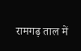रामगढ़ ताल में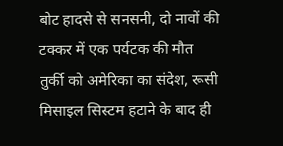बोट हादसे से सनसनी, दो नावों की टक्कर में एक पर्यटक की मौत
तुर्की को अमेरिका का संदेश, रूसी मिसाइल सिस्टम हटाने के बाद ही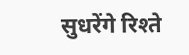सुधरेंगे रिश्ते